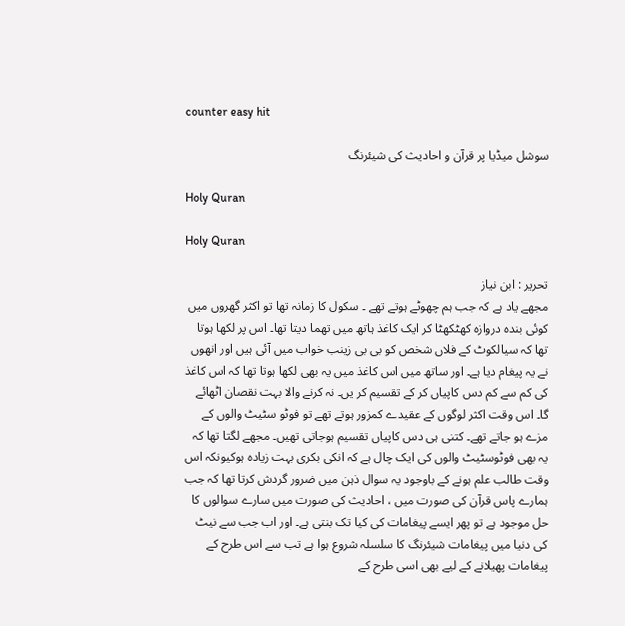counter easy hit

سوشل میڈیا پر قرآن و احادیث کی شیئرنگ

Holy Quran

Holy Quran

تحریر : ابن نیاز
مجھے یاد ہے کہ جب ہم چھوٹے ہوتے تھے ۔ سکول کا زمانہ تھا تو اکثر گھروں میں کوئی بندہ دروازہ کھٹکھٹا کر ایک کاغذ ہاتھ میں تھما دیتا تھا۔ اس پر لکھا ہوتا تھا کہ سیالکوٹ کے فلاں شخص کو بی بی زینب خواب میں آئی ہیں اور انھوں نے یہ پیغام دیا ہے۔ اور ساتھ میں اس کاغذ میں یہ بھی لکھا ہوتا تھا کہ اس کاغذ کی کم سے کم دس کاپیاں کر کے تقسیم کر یں۔ نہ کرنے والا بہت نقصان اٹھائے گا۔ اس وقت اکثر لوگوں کے عقیدے کمزور ہوتے تھے تو فوٹو سٹیٹ والوں کے مزے ہو جاتے تھے۔ کتنی ہی دس کاپیاں تقسیم ہوجاتی تھیں۔ مجھے لگتا تھا کہ یہ بھی فوٹوسٹیٹ والوں کی ایک چال ہے کہ انکی بکری بہت زیادہ ہوکیونکہ اس وقت طالب علم ہونے کے باوجود یہ سوال ذہن میں ضرور گردش کرتا تھا کہ جب ہمارے پاس قرآن کی صورت میں ، احادیث کی صورت میں سارے سوالوں کا حل موجود ہے تو پھر ایسے پیغامات کی کیا تک بنتی ہے۔ اور اب جب سے نیٹ کی دنیا میں پیغامات شیئرنگ کا سلسلہ شروع ہوا ہے تب سے اس طرح کے پیغامات پھیلانے کے لیے بھی اسی طرح کے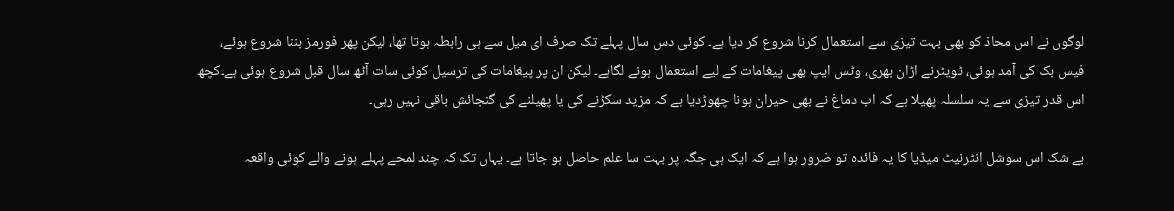لوگوں نے اس محاذ کو بھی بہت تیزی سے استعمال کرنا شروع کر دیا ہے۔ کوئی دس سال پہلے تک صرف ای میل سے ہی رابطہ ہوتا تھا، لیکن پھر فورمز بننا شروع ہوئے، فیس بک کی آمد ہوئی، ٹویٹرنے اڑان بھری، وٹس ایپ بھی پیغامات کے لیے استعمال ہونے لگاہے۔ لیکن ان پر پیغامات کی ترسیل کوئی سات آٹھ سال قبل شروع ہوئی ہے۔کچھ اس قدر تیزی سے یہ سلسلہ پھیلا ہے کہ اب دماغ نے بھی حیران ہونا چھوڑدیا ہے کہ مزید سکڑنے کی یا پھیلنے کی گنجائش باقی نہیں رہی۔

بے شک اس سوشل انٹرنیٹ میڈیا کا یہ فائدہ تو ضرور ہوا ہے کہ ایک ہی جگہ پر بہت سا علم حاصل ہو جاتا ہے۔ یہاں تک کہ چند لمحے پہلے ہونے والے کوئی واقعہ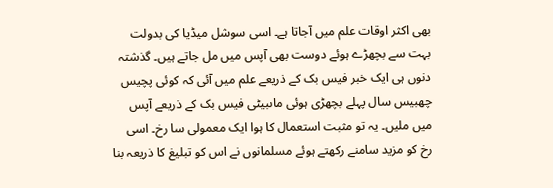بھی اکثر اوقات علم میں آجاتا ہے۔ اسی سوشل میڈیا کی بدولت بہت سے بچھڑے ہوئے دوست بھی آپس میں مل جاتے ہیں۔ گذشتہ دنوں ہی ایک خبر فیس بک کے ذریعے علم میں آئی کہ کوئی پچیس چھبیس سال پہلے بچھڑی ہوئی ماںبیٹی فیس بک کے ذریعے آپس میں ملیں۔ یہ تو مثبت استعمال کا ہوا ایک معمولی سا رخ۔ اسی رخ کو مزید سامنے رکھتے ہوئے مسلمانوں نے اس کو تبلیغ کا ذریعہ بنا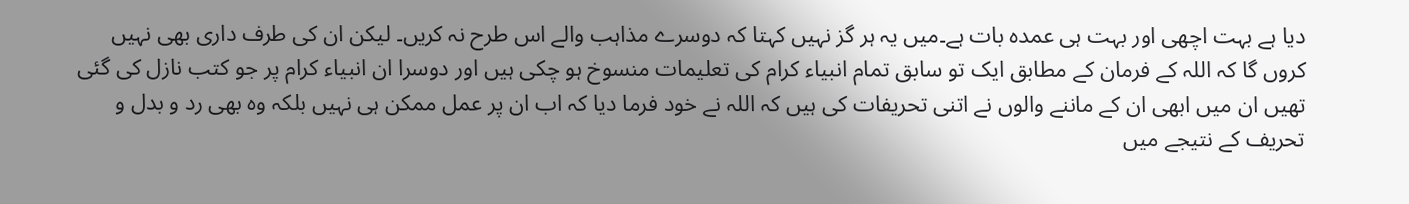دیا ہے بہت اچھی اور بہت ہی عمدہ بات ہے۔میں یہ ہر گز نہیں کہتا کہ دوسرے مذاہب والے اس طرح نہ کریں۔ لیکن ان کی طرف داری بھی نہیں کروں گا کہ اللہ کے فرمان کے مطابق ایک تو سابق تمام انبیاء کرام کی تعلیمات منسوخ ہو چکی ہیں اور دوسرا ان انبیاء کرام پر جو کتب نازل کی گئی تھیں ان میں ابھی ان کے ماننے والوں نے اتنی تحریفات کی ہیں کہ اللہ نے خود فرما دیا کہ اب ان پر عمل ممکن ہی نہیں بلکہ وہ بھی رد و بدل و تحریف کے نتیجے میں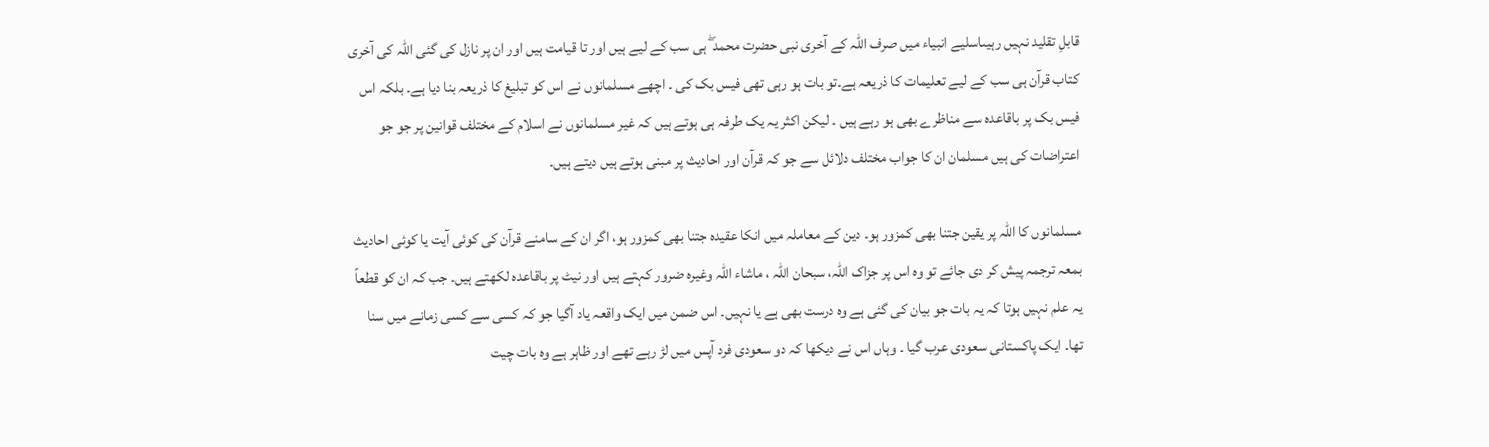قابلِ تقلید نہیں رہیںاسلیے انبیاء میں صرف اللہ کے آخری نبی حضرت محمد ۖ ہی سب کے لیے ہیں اور تا قیامت ہیں اور ان پر نازل کی گئی اللہ کی آخری کتاب قرآن ہی سب کے لیے تعلیمات کا ذریعہ ہے۔تو بات ہو رہی تھی فیس بک کی ۔ اچھے مسلمانوں نے اس کو تبلیغ کا ذریعہ بنا دیا ہے۔ بلکہ اس فیس بک پر باقاعدہ سے مناظرے بھی ہو رہے ہیں ۔ لیکن اکثر یہ یک طرفہ ہی ہوتے ہیں کہ غیر مسلمانوں نے اسلام کے مختلف قوانین پر جو جو اعتراضات کی ہیں مسلمان ان کا جواب مختلف دلائل سے جو کہ قرآن اور احادیث پر مبنی ہوتے ہیں دیتے ہیں۔

مسلمانوں کا اللہ پر یقین جتنا بھی کمزور ہو۔ دین کے معاملہ میں انکا عقیدہ جتنا بھی کمزور ہو، اگر ان کے سامنے قرآن کی کوئی آیت یا کوئی احادیث بمعہ ترجمہ پیش کر دی جائے تو وہ اس پر جزاک اللہ، سبحان اللہ ، ماشاء اللہ وغیرہ ضرور کہتے ہیں اور نیٹ پر باقاعدہ لکھتے ہیں۔ جب کہ ان کو قطعاً یہ علم نہیں ہوتا کہ یہ بات جو بیان کی گئی ہے وہ درست بھی ہے یا نہیں۔ اس ضمن میں ایک واقعہ یاد آگیا جو کہ کسی سے کسی زمانے میں سنا تھا۔ ایک پاکستانی سعودی عرب گیا ۔ وہاں اس نے دیکھا کہ دو سعودی فرد آپس میں لڑ رہے تھے اور ظاہر ہے وہ بات چیت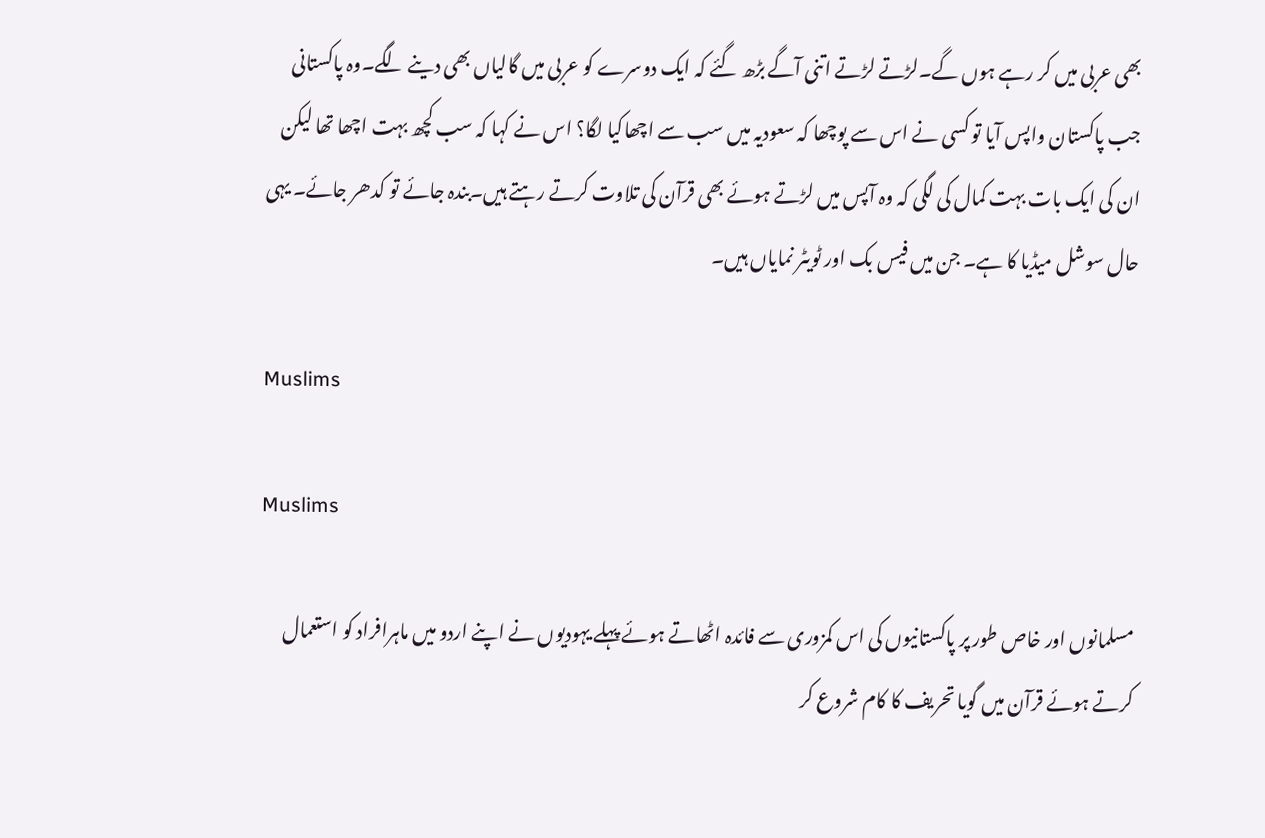بھی عربی میں کر رہے ہوں گے۔لڑتے لڑتے اتنی آگے بڑھ گئے کہ ایک دوسرے کو عربی میں گالیاں بھی دینے لگے۔وہ پاکستانی جب پاکستان واپس آیا تو کسی نے اس سے پوچھا کہ سعودیہ میں سب سے اچھاکیا لگا؟ اس نے کہا کہ سب کچھ بہت اچھا تھا لیکن ان کی ایک بات بہت کمال کی لگی کہ وہ آپس میں لڑتے ہوئے بھی قرآن کی تلاوت کرتے رہتے ہیں۔بندہ جائے تو کدھر جائے۔ یہی حال سوشل میڈیا کا ہے۔ جن میں فیس بک اور ٹویٹر نمایاں ہیں۔

Muslims

Muslims

مسلمانوں اور خاص طور پر پاکستانیوں کی اس کمزوری سے فائدہ اٹھاتے ہوئے پہلے یہودیوں نے اپنے اردو میں ماہرافراد کو استعمال کرتے ہوئے قرآن میں گویا تحریف کا کام شروع کر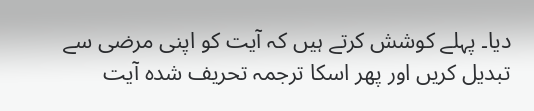دیا۔ پہلے کوشش کرتے ہیں کہ آیت کو اپنی مرضی سے تبدیل کریں اور پھر اسکا ترجمہ تحریف شدہ آیت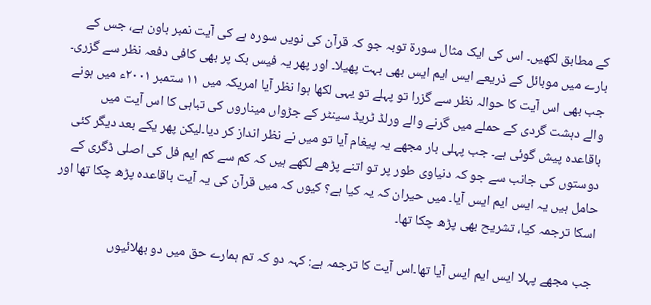کے مطابق لکھیں۔ اس کی ایک مثال سورة توبہ جو کہ قرآن کی نویں سورہ ہے کی آیت نمبر باون ہے، جس کے بارے میں موبائل کے ذریعے ایس ایم ایس بھی بہت پھیلا۔ اور پھر یہ فیس بک پر بھی کافی دفعہ نظر سے گزری۔ جب بھی اس آیت کا حوالہ نظر سے گزرا تو پہلے تو یہی لکھا ہوا نظر آیا امریکہ میں ١١ ستمبر ٢٠٠١ء میں ہونے والے دہشت گردی کے حملے میں گرنے والے ورلڈ ٹریڈ سینٹر کے جڑواں میناروں کی تباہی کا اس آیت میں باقاعدہ پیش گوئی ہے۔ جب پہلی بار مجھے یہ پیغام آیا تو میں نے نظر انداز کر دیا۔لیکن پھر یکے بعد دیگر کئی دوستوں کی جانب سے جو کہ دنیاوی طور پر تو اتنے پڑھے لکھے ہیں کہ کم سے کم ایم فل کی اصلی ڈگری کے حامل ہیں یہ ایس ایم ایس آیا۔ میں حیران کہ یہ کیا ہے؟ کیوں کہ میں قرآن کی یہ آیت باقاعدہ پڑھ چکا تھا اور اسکا ترجمہ کیا، تشریح بھی پڑھ چکا تھا۔

جب مجھے پہلا ایس ایم ایس آیا تھا۔اس آیت کا ترجمہ ہے: کہہ دو کہ تم ہمارے حق میں دو بھلائیوں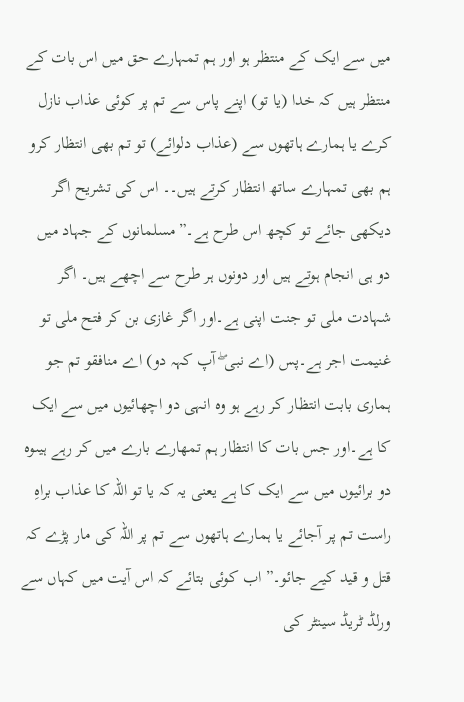میں سے ایک کے منتظر ہو اور ہم تمہارے حق میں اس بات کے منتظر ہیں کہ خدا (یا تو) اپنے پاس سے تم پر کوئی عذاب نازل کرے یا ہمارے ہاتھوں سے (عذاب دلوائے) تو تم بھی انتظار کرو ہم بھی تمہارے ساتھ انتظار کرتے ہیں۔۔ اس کی تشریح اگر دیکھی جائے تو کچھ اس طرح ہے۔”مسلمانوں کے جہاد میں دو ہی انجام ہوتے ہیں اور دونوں ہر طرح سے اچھے ہیں۔ اگر شہادت ملی تو جنت اپنی ہے۔اور اگر غازی بن کر فتح ملی تو غنیمت اجر ہے۔پس (اے نبی ۖ آپ کہہ دو) اے منافقو تم جو ہماری بابت انتظار کر رہے ہو وہ انہی دو اچھائیوں میں سے ایک کا ہے۔اور جس بات کا انتظار ہم تمھارے بارے میں کر رہے ہیںوہ دو برائیوں میں سے ایک کا ہے یعنی یہ کہ یا تو اللہ کا عذاب براہِ راست تم پر آجائے یا ہمارے ہاتھوں سے تم پر اللہ کی مار پڑے کہ قتل و قید کیے جائو۔” اب کوئی بتائے کہ اس آیت میں کہاں سے ورلڈ ٹریڈ سینٹر کی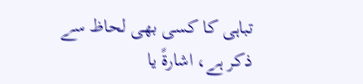تباہی کا کسی بھی لحاظ سے ذکر ہے، اشارةً یا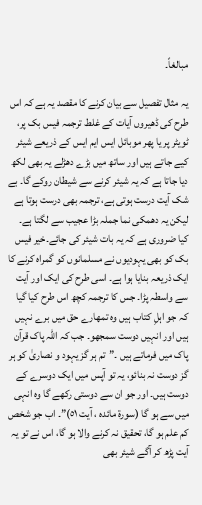مبالغاً۔

یہ مثال تفصیل سے بیان کرنے کا مقصد یہ ہے کہ اس طرح کی ڈھیروں آیات کے غلط ترجمہ فیس بک پر، ٹویٹر پر یا پھر موبائل ایس ایم ایس کے ذریعے شیئر کیے جاتے ہیں اور ساتھ میں بڑے دھڑلے یہ بھی لکھ دیا جاتا ہے کہ یہ شیئر کرنے سے شیطان روکے گا۔ بے شک آیت درست ہوتی ہے، ترجمہ بھی درست ہوتا ہے لیکن یہ دھمکی نما جملہ بڑا عجیب سے لگتا ہے۔ کیا ضروری ہے کہ یہ بات شیئر کی جائے۔خیر فیس بک کو بھی یہودیوں نے مسلمانوں کو گمراہ کرنے کا ایک ذریعہ بنایا ہوا ہے۔ اسی طرح کی ایک اور آیت سے واسطہ پڑا۔ جس کا ترجمہ کچھ اس طرح کیا گیا کہ جو اہلِ کتاب ہیں وہ تمھارے حق میں برے نہیں ہیں اور انہیں دوست سمجھو۔ جب کہ اللہ پاک قرآن پاک میں فرماتے ہیں ۔”تم ہر گز یہود و نصاریٰ کو ہر گز دوست نہ بنائو، یہ تو آپس میں ایک دوسرے کے دوست ہیں۔ اور جو ان سے دوستی رکھے گا وہ انہی میں سے ہو گا (سورة مائدہ ، آیت ٥١)”۔ اب جو شخص کم علم ہو گا، تحقیق نہ کرنے والا ہو گا، اس نے تو یہ آیت پڑھ کر آگے شیئر بھی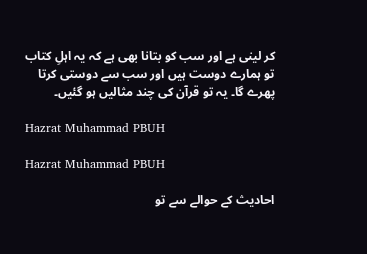کر لینی ہے اور سب کو بتانا بھی ہے کہ یہ اہلِ کتاب تو ہمارے دوست ہیں اور سب سے دوستی کرتا پھرے گا۔ یہ تو قرآن کی چند مثالیں ہو گئیں۔

Hazrat Muhammad PBUH

Hazrat Muhammad PBUH

احادیث کے حوالے سے تو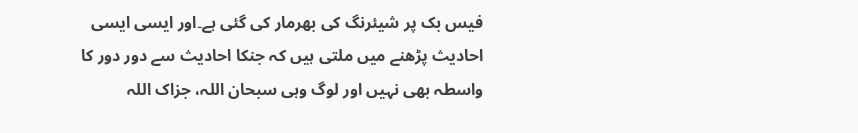فیس بک پر شیئرنگ کی بھرمار کی گئی ہے۔اور ایسی ایسی احادیث پڑھنے میں ملتی ہیں کہ جنکا احادیث سے دور دور کا واسطہ بھی نہیں اور لوگ وہی سبحان اللہ، جزاک اللہ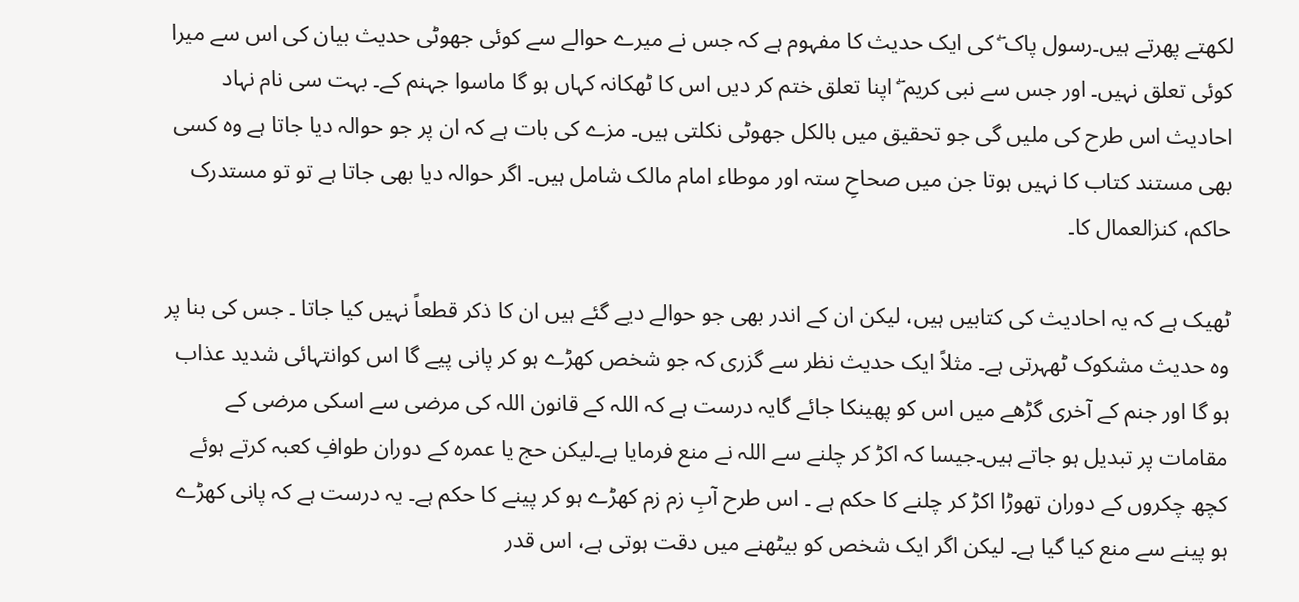لکھتے پھرتے ہیں۔رسول پاک ۖ کی ایک حدیث کا مفہوم ہے کہ جس نے میرے حوالے سے کوئی جھوٹی حدیث بیان کی اس سے میرا کوئی تعلق نہیں۔ اور جس سے نبی کریم ۖ اپنا تعلق ختم کر دیں اس کا ٹھکانہ کہاں ہو گا ماسوا جہنم کے۔ بہت سی نام نہاد احادیث اس طرح کی ملیں گی جو تحقیق میں بالکل جھوٹی نکلتی ہیں۔ مزے کی بات ہے کہ ان پر جو حوالہ دیا جاتا ہے وہ کسی بھی مستند کتاب کا نہیں ہوتا جن میں صحاحِ ستہ اور موطاء امام مالک شامل ہیں۔ اگر حوالہ دیا بھی جاتا ہے تو تو مستدرک حاکم، کنزالعمال کا۔

ٹھیک ہے کہ یہ احادیث کی کتابیں ہیں، لیکن ان کے اندر بھی جو حوالے دیے گئے ہیں ان کا ذکر قطعاً نہیں کیا جاتا ۔ جس کی بنا پر وہ حدیث مشکوک ٹھہرتی ہے۔ مثلاً ایک حدیث نظر سے گزری کہ جو شخص کھڑے ہو کر پانی پیے گا اس کوانتہائی شدید عذاب ہو گا اور جنم کے آخری گڑھے میں اس کو پھینکا جائے گایہ درست ہے کہ اللہ کے قانون اللہ کی مرضی سے اسکی مرضی کے مقامات پر تبدیل ہو جاتے ہیں۔جیسا کہ اکڑ کر چلنے سے اللہ نے منع فرمایا ہے۔لیکن حج یا عمرہ کے دوران طوافِ کعبہ کرتے ہوئے کچھ چکروں کے دوران تھوڑا اکڑ کر چلنے کا حکم ہے ۔ اس طرح آبِ زم زم کھڑے ہو کر پینے کا حکم ہے۔ یہ درست ہے کہ پانی کھڑے ہو پینے سے منع کیا گیا ہے۔ لیکن اگر ایک شخص کو بیٹھنے میں دقت ہوتی ہے، اس قدر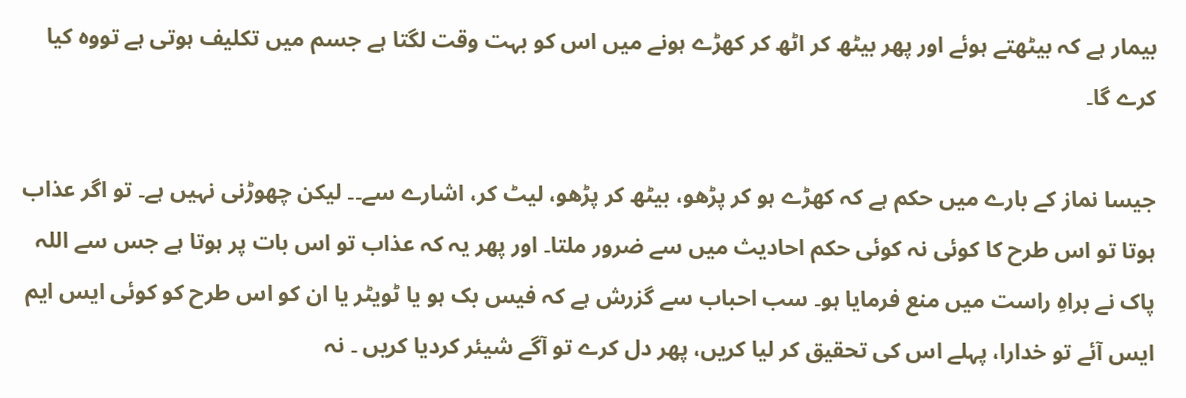بیمار ہے کہ بیٹھتے ہوئے اور پھر بیٹھ کر اٹھ کر کھڑے ہونے میں اس کو بہت وقت لگتا ہے جسم میں تکلیف ہوتی ہے تووہ کیا کرے گا۔

جیسا نماز کے بارے میں حکم ہے کہ کھڑے ہو کر پڑھو، بیٹھ کر پڑھو، لیٹ کر، اشارے سے۔۔ لیکن چھوڑنی نہیں ہے۔ تو اگر عذاب ہوتا تو اس طرح کا کوئی نہ کوئی حکم احادیث میں سے ضرور ملتا۔ اور پھر یہ کہ عذاب تو اس بات پر ہوتا ہے جس سے اللہ پاک نے براہِ راست میں منع فرمایا ہو۔ سب احباب سے گزرش ہے کہ فیس بک ہو یا ٹویٹر یا ان کو اس طرح کو کوئی ایس ایم ایس آئے تو خدارا، پہلے اس کی تحقیق کر لیا کریں، پھر دل کرے تو آگے شیئر کردیا کریں ۔ نہ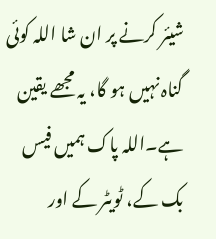شیئر کرنے پر ان شا اللہ کوئی گناہ نہیں ہو گا، یہ مجھے یقین ہے۔اللہ پاک ہمیں فیس بک کے، ٹویٹر کے اور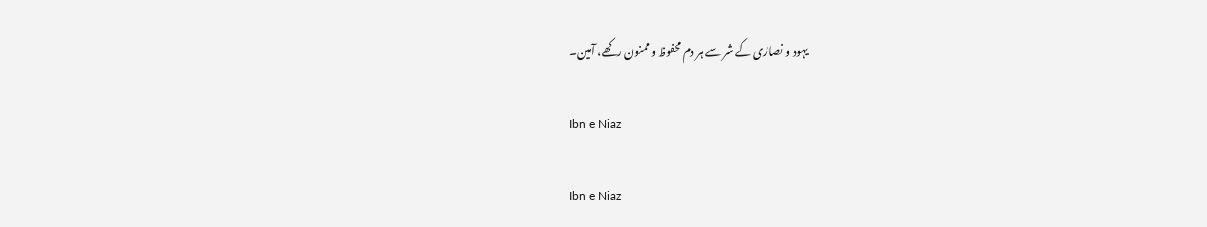یہود و نصارٰی کے شر سے ہر دم محفوظ و ممنون رکھے، آمین۔

Ibn e Niaz

Ibn e Niaz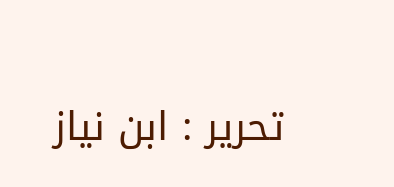تحریر : ابن نیاز